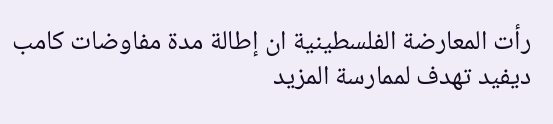رأت المعارضة الفلسطينية ان إطالة مدة مفاوضات كامب ديفيد تهدف لممارسة المزيد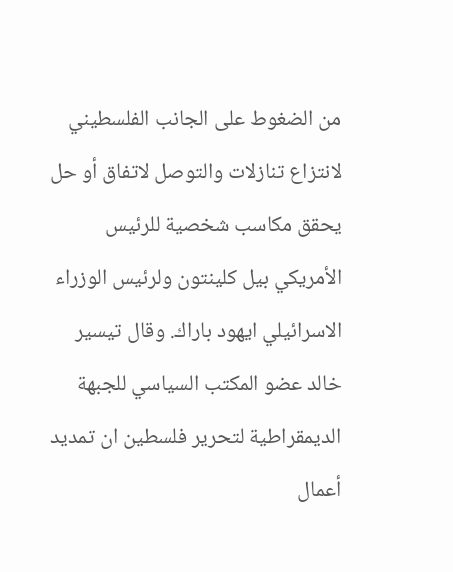من الضغوط على الجانب الفلسطيني لانتزاع تنازلات والتوصل لاتفاق أو حل يحقق مكاسب شخصية للرئيس الأمريكي بيل كلينتون ولرئيس الوزراء الاسرائيلي ايهود باراك. وقال تيسير خالد عضو المكتب السياسي للجبهة الديمقراطية لتحرير فلسطين ان تمديد أعمال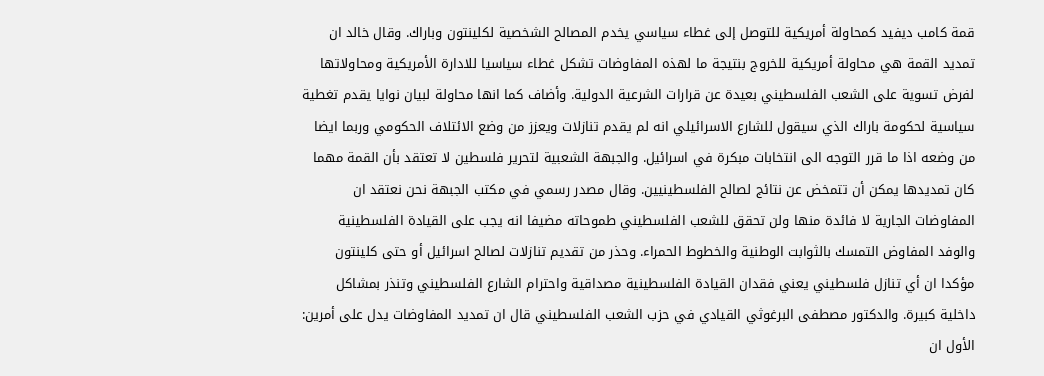قمة كامب ديفيد كمحاولة أمريكية للتوصل إلى غطاء سياسي يخدم المصالح الشخصية لكلينتون وباراك. وقال خالد ان تمديد القمة هي محاولة أمريكية للخروج بنتيجة ما لهذه المفاوضات تشكل غطاء سياسيا للادارة الأمريكية ومحاولاتها لفرض تسوية على الشعب الفلسطيني بعيدة عن قرارات الشرعية الدولية. وأضاف كما انها محاولة لبيان نوايا يقدم تغطية سياسية لحكومة باراك الذي سيقول للشارع الاسرائيلي انه لم يقدم تنازلات ويعزز من وضع الائتلاف الحكومي وربما ايضا من وضعه اذا ما قرر التوجه الى انتخابات مبكرة في اسرائيل. والجبهة الشعبية لتحرير فلسطين لا تعتقد بأن القمة مهما كان تمديدها يمكن أن تتمخض عن نتائج لصالح الفلسطينيين. وقال مصدر رسمي في مكتب الجبهة نحن نعتقد ان المفاوضات الجارية لا فائدة منها ولن تحقق للشعب الفلسطيني طموحاته مضيفا انه يجب على القيادة الفلسطينية والوفد المفاوض التمسك بالثوابت الوطنية والخطوط الحمراء. وحذر من تقديم تنازلات لصالح اسرائيل أو حتى كلينتون مؤكدا ان أي تنازل فلسطيني يعني فقدان القيادة الفلسطينية مصداقية واحترام الشارع الفلسطيني وتنذر بمشاكل داخلية كبيرة. والدكتور مصطفى البرغوثي القيادي في حزب الشعب الفلسطيني قال ان تمديد المفاوضات يدل على أمرين: الأول ان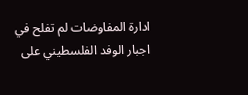ادارة المفاوضات لم تفلح في اجبار الوفد الفلسطيني على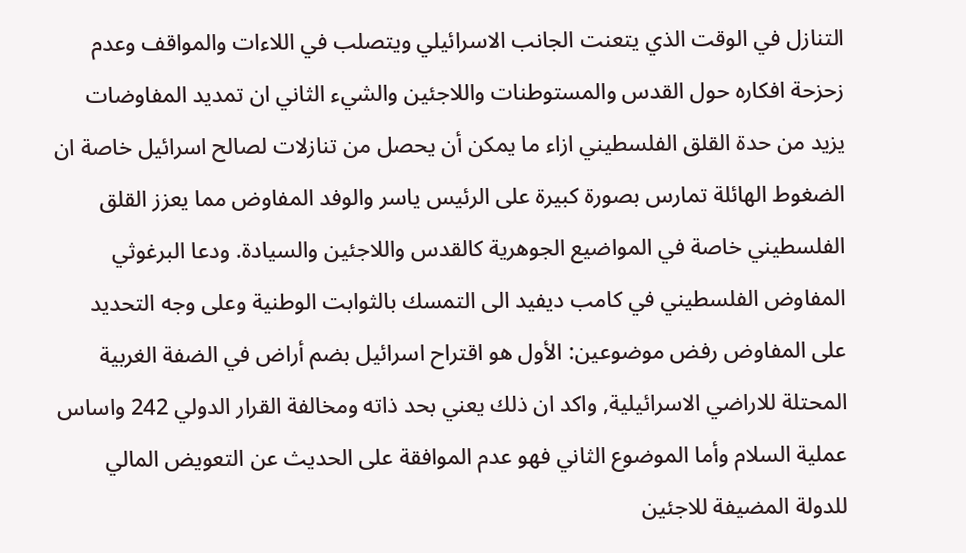التنازل في الوقت الذي يتعنت الجانب الاسرائيلي ويتصلب في اللاءات والمواقف وعدم زحزحة افكاره حول القدس والمستوطنات واللاجئين والشيء الثاني ان تمديد المفاوضات يزيد من حدة القلق الفلسطيني ازاء ما يمكن أن يحصل من تنازلات لصالح اسرائيل خاصة ان الضغوط الهائلة تمارس بصورة كبيرة على الرئيس ياسر والوفد المفاوض مما يعزز القلق الفلسطيني خاصة في المواضيع الجوهرية كالقدس واللاجئين والسيادة. ودعا البرغوثي المفاوض الفلسطيني في كامب ديفيد الى التمسك بالثوابت الوطنية وعلى وجه التحديد على المفاوض رفض موضوعين: الأول هو اقتراح اسرائيل بضم أراض في الضفة الغربية المحتلة للاراضي الاسرائيلية, واكد ان ذلك يعني بحد ذاته ومخالفة القرار الدولي 242 واساس عملية السلام وأما الموضوع الثاني فهو عدم الموافقة على الحديث عن التعويض المالي للدولة المضيفة للاجئين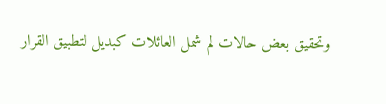وتحقيق بعض حالات لم شمل العائلات كبديل لتطبيق القرار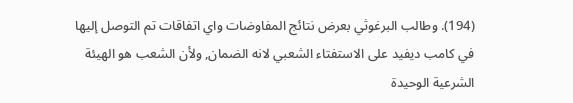(194). وطالب البرغوثي بعرض نتائج المفاوضات واي اتفاقات تم التوصل إليها في كامب ديفيد على الاستفتاء الشعبي لانه الضمان, ولأن الشعب هو الهيئة الشرعية الوحيدة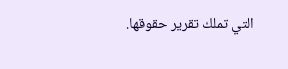التي تملك تقرير حقوقها.